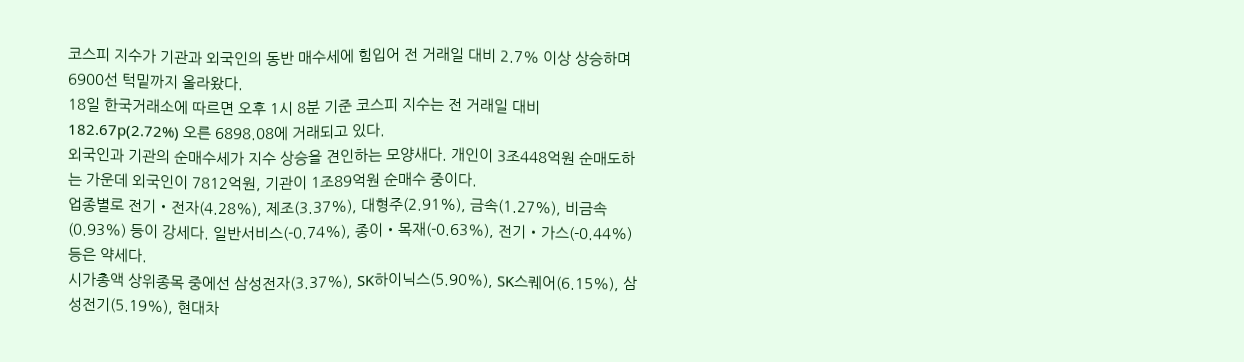코스피 지수가 기관과 외국인의 동반 매수세에 힘입어 전 거래일 대비 2.7% 이상 상승하며 6900선 턱밑까지 올라왔다.
18일 한국거래소에 따르면 오후 1시 8분 기준 코스피 지수는 전 거래일 대비 182.67p(2.72%) 오른 6898.08에 거래되고 있다.
외국인과 기관의 순매수세가 지수 상승을 견인하는 모양새다. 개인이 3조448억원 순매도하는 가운데 외국인이 7812억원, 기관이 1조89억원 순매수 중이다.
업종별로 전기‧전자(4.28%), 제조(3.37%), 대형주(2.91%), 금속(1.27%), 비금속(0.93%) 등이 강세다. 일반서비스(-0.74%), 종이‧목재(-0.63%), 전기‧가스(-0.44%) 등은 약세다.
시가총액 상위종목 중에선 삼성전자(3.37%), SK하이닉스(5.90%), SK스퀘어(6.15%), 삼성전기(5.19%), 현대차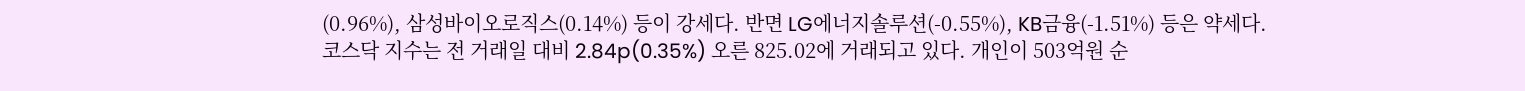(0.96%), 삼성바이오로직스(0.14%) 등이 강세다. 반면 LG에너지솔루션(-0.55%), KB금융(-1.51%) 등은 약세다.
코스닥 지수는 전 거래일 대비 2.84p(0.35%) 오른 825.02에 거래되고 있다. 개인이 503억원 순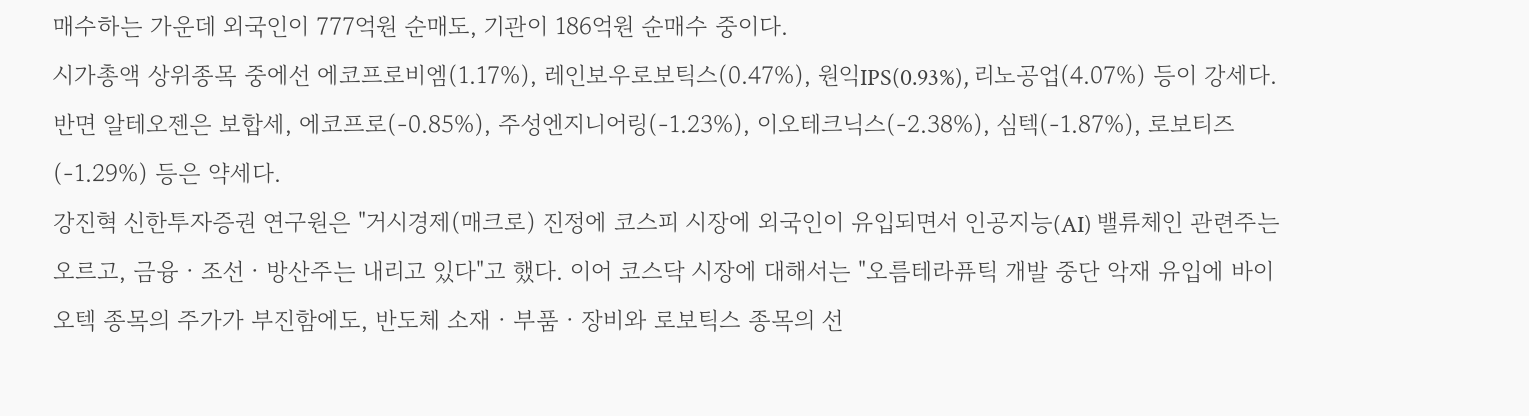매수하는 가운데 외국인이 777억원 순매도, 기관이 186억원 순매수 중이다.
시가총액 상위종목 중에선 에코프로비엠(1.17%), 레인보우로보틱스(0.47%), 원익IPS(0.93%), 리노공업(4.07%) 등이 강세다. 반면 알테오젠은 보합세, 에코프로(-0.85%), 주성엔지니어링(-1.23%), 이오테크닉스(-2.38%), 심텍(-1.87%), 로보티즈(-1.29%) 등은 약세다.
강진혁 신한투자증권 연구원은 "거시경제(매크로) 진정에 코스피 시장에 외국인이 유입되면서 인공지능(AI) 밸류체인 관련주는 오르고, 금융ㆍ조선ㆍ방산주는 내리고 있다"고 했다. 이어 코스닥 시장에 대해서는 "오름테라퓨틱 개발 중단 악재 유입에 바이오텍 종목의 주가가 부진함에도, 반도체 소재ㆍ부품ㆍ장비와 로보틱스 종목의 선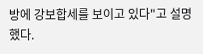방에 강보합세를 보이고 있다"고 설명했다.